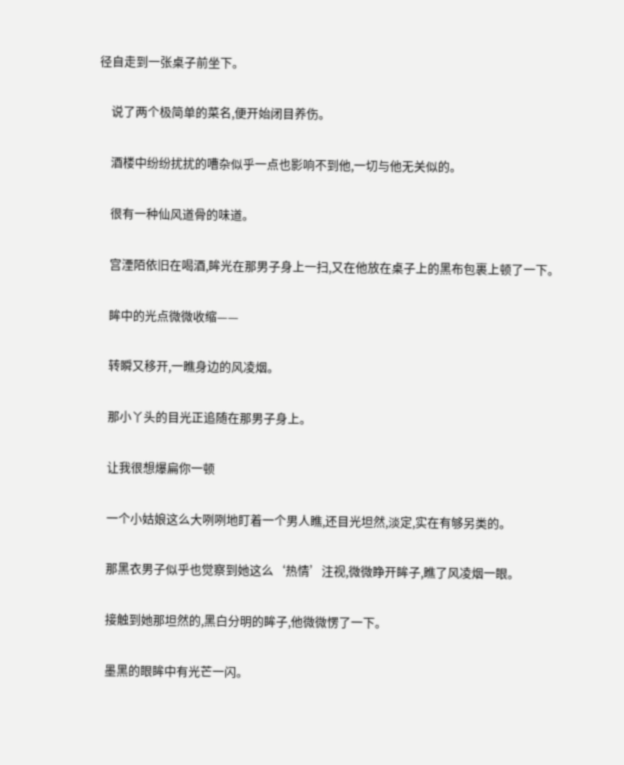径自走到一张桌子前坐下。

    说了两个极简单的菜名,便开始闭目养伤。

    酒楼中纷纷扰扰的嘈杂似乎一点也影响不到他,一切与他无关似的。

    很有一种仙风道骨的味道。

    宫湮陌依旧在喝酒,眸光在那男子身上一扫,又在他放在桌子上的黑布包裹上顿了一下。

    眸中的光点微微收缩——

    转瞬又移开,一瞧身边的风凌烟。

    那小丫头的目光正追随在那男子身上。

    让我很想爆扁你一顿

    一个小姑娘这么大咧咧地盯着一个男人瞧,还目光坦然,淡定,实在有够另类的。

    那黑衣男子似乎也觉察到她这么‘热情’注视,微微睁开眸子,瞧了风凌烟一眼。

    接触到她那坦然的,黑白分明的眸子,他微微愣了一下。

    墨黑的眼眸中有光芒一闪。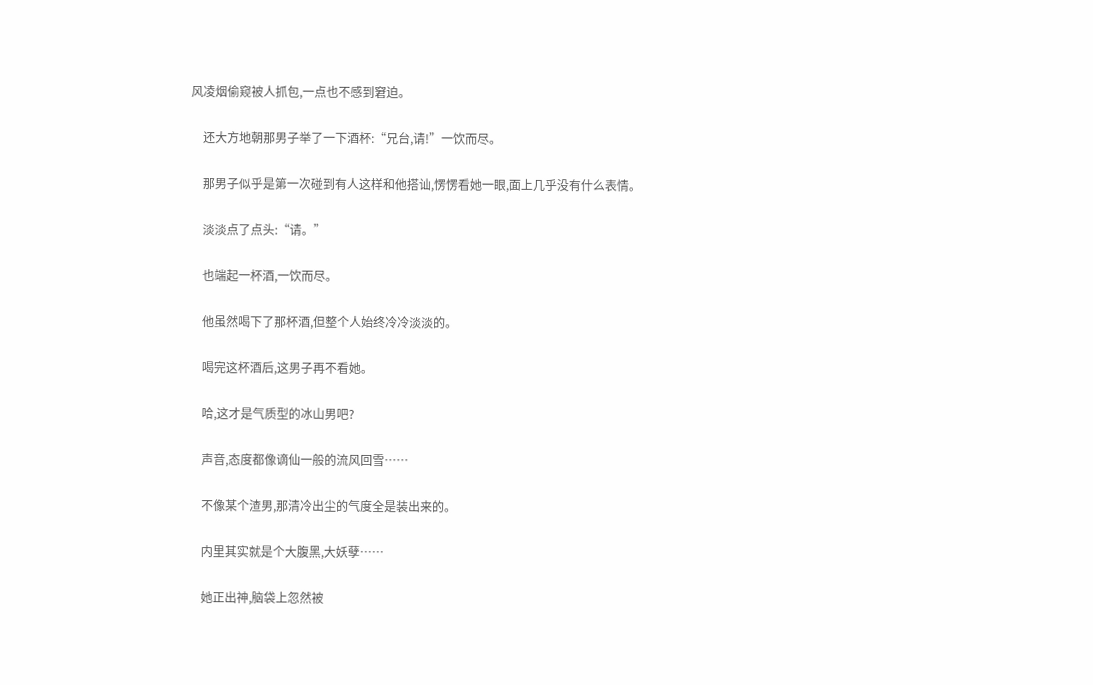风凌烟偷窥被人抓包,一点也不感到窘迫。

    还大方地朝那男子举了一下酒杯:“兄台,请!”一饮而尽。

    那男子似乎是第一次碰到有人这样和他搭讪,愣愣看她一眼,面上几乎没有什么表情。

    淡淡点了点头:“请。”

    也端起一杯酒,一饮而尽。

    他虽然喝下了那杯酒,但整个人始终冷冷淡淡的。

    喝完这杯酒后,这男子再不看她。

    哈,这才是气质型的冰山男吧?

    声音,态度都像谪仙一般的流风回雪……

    不像某个渣男,那清冷出尘的气度全是装出来的。

    内里其实就是个大腹黑,大妖孽……

    她正出神,脑袋上忽然被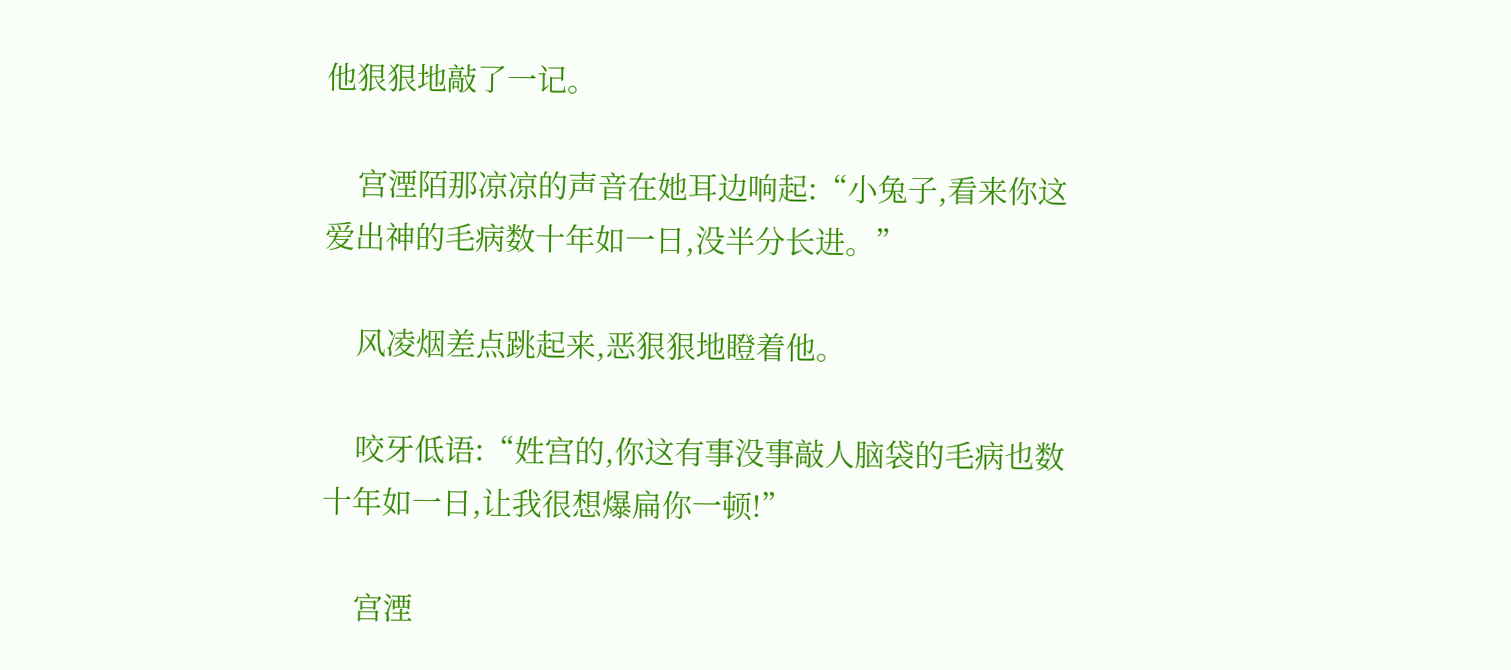他狠狠地敲了一记。

    宫湮陌那凉凉的声音在她耳边响起:“小兔子,看来你这爱出神的毛病数十年如一日,没半分长进。”

    风凌烟差点跳起来,恶狠狠地瞪着他。

    咬牙低语:“姓宫的,你这有事没事敲人脑袋的毛病也数十年如一日,让我很想爆扁你一顿!”

    宫湮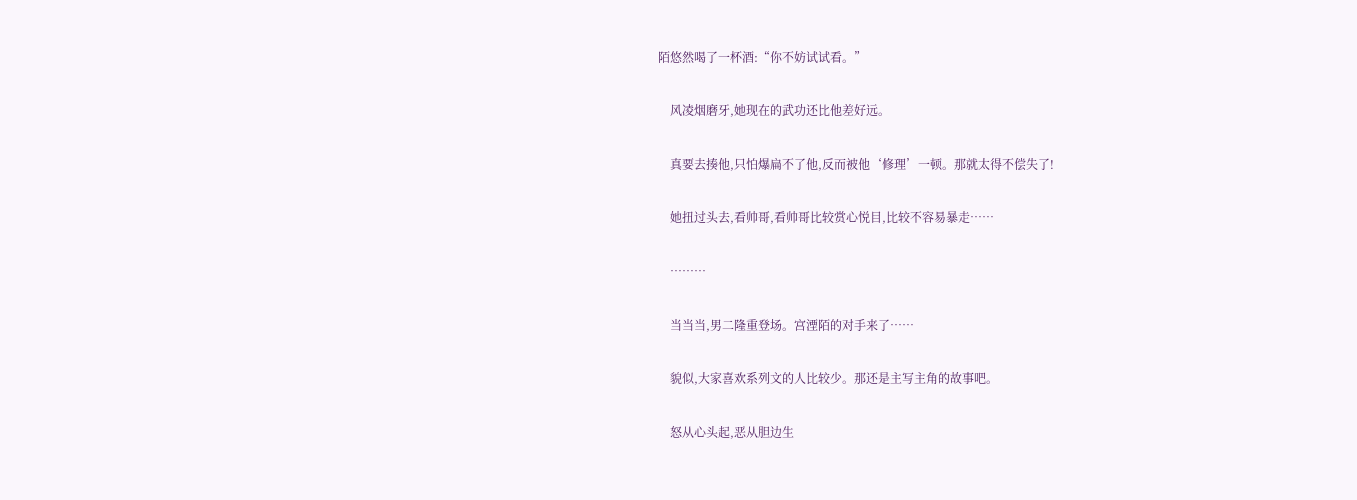陌悠然喝了一杯酒:“你不妨试试看。”

    风凌烟磨牙,她现在的武功还比他差好远。

    真要去揍他,只怕爆扁不了他,反而被他‘修理’一顿。那就太得不偿失了!

    她扭过头去,看帅哥,看帅哥比较赏心悦目,比较不容易暴走……

    ………

    当当当,男二隆重登场。宫湮陌的对手来了……

    貌似,大家喜欢系列文的人比较少。那还是主写主角的故事吧。

    怒从心头起,恶从胆边生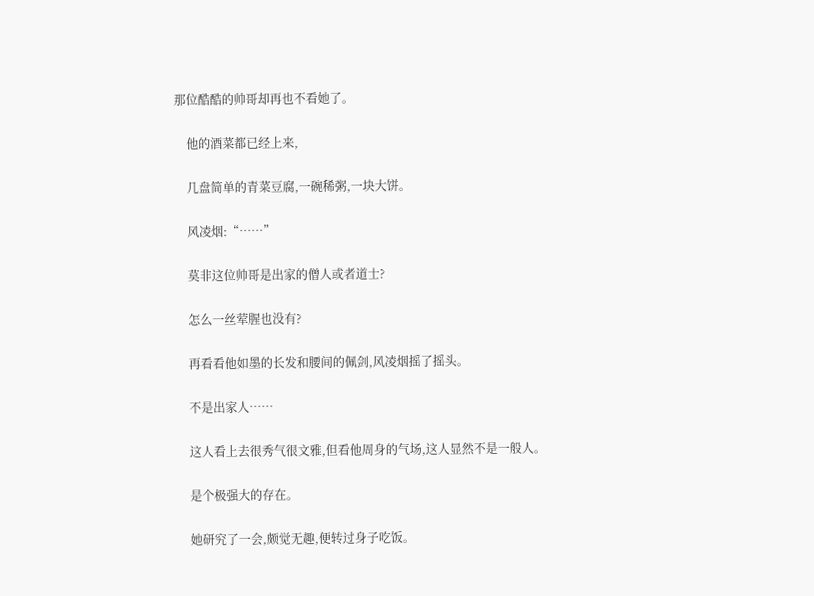那位酷酷的帅哥却再也不看她了。

    他的酒菜都已经上来,

    几盘简单的青菜豆腐,一碗稀粥,一块大饼。

    风凌烟:“……”

    莫非这位帅哥是出家的僧人或者道士?

    怎么一丝荤腥也没有?

    再看看他如墨的长发和腰间的佩剑,风凌烟摇了摇头。

    不是出家人……

    这人看上去很秀气很文雅,但看他周身的气场,这人显然不是一般人。

    是个极强大的存在。

    她研究了一会,颇觉无趣,便转过身子吃饭。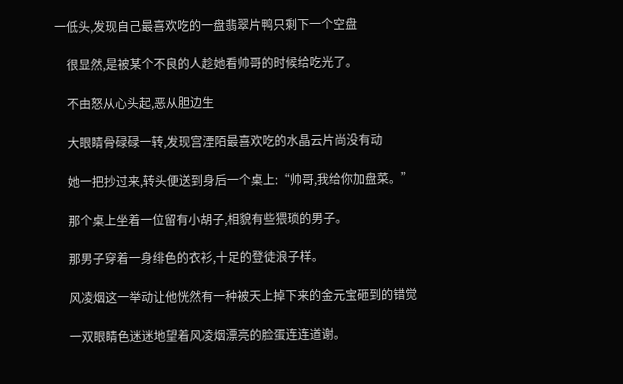一低头,发现自己最喜欢吃的一盘翡翠片鸭只剩下一个空盘

    很显然,是被某个不良的人趁她看帅哥的时候给吃光了。

    不由怒从心头起,恶从胆边生

    大眼睛骨碌碌一转,发现宫湮陌最喜欢吃的水晶云片尚没有动

    她一把抄过来,转头便送到身后一个桌上:“帅哥,我给你加盘菜。”

    那个桌上坐着一位留有小胡子,相貌有些猥琐的男子。

    那男子穿着一身绯色的衣衫,十足的登徒浪子样。

    风凌烟这一举动让他恍然有一种被天上掉下来的金元宝砸到的错觉

    一双眼睛色迷迷地望着风凌烟漂亮的脸蛋连连道谢。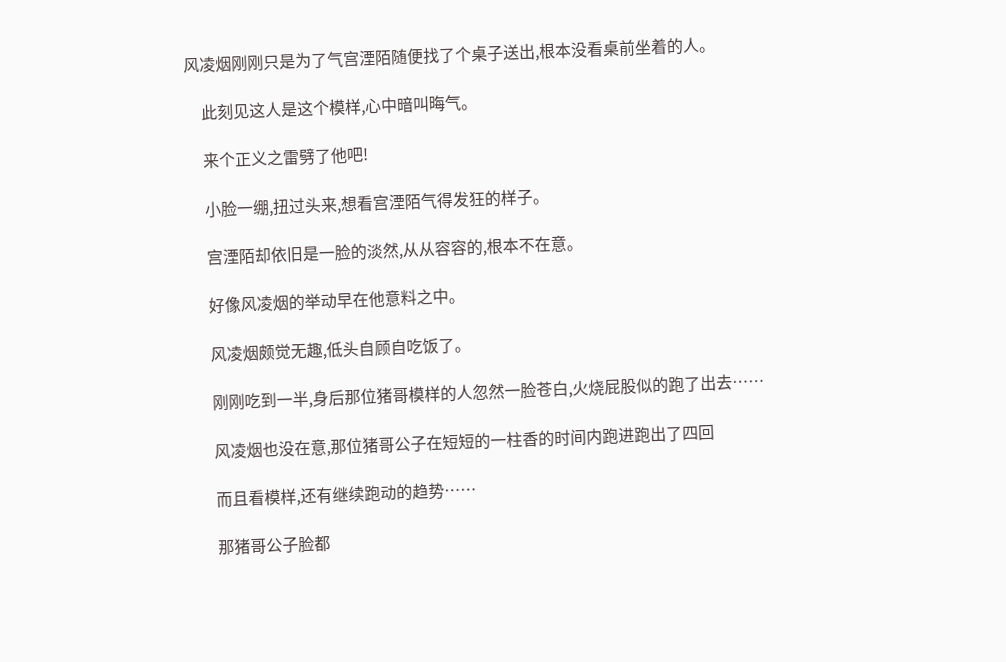风凌烟刚刚只是为了气宫湮陌随便找了个桌子送出,根本没看桌前坐着的人。

    此刻见这人是这个模样,心中暗叫晦气。

    来个正义之雷劈了他吧!

    小脸一绷,扭过头来,想看宫湮陌气得发狂的样子。

    宫湮陌却依旧是一脸的淡然,从从容容的,根本不在意。

    好像风凌烟的举动早在他意料之中。

    风凌烟颇觉无趣,低头自顾自吃饭了。

    刚刚吃到一半,身后那位猪哥模样的人忽然一脸苍白,火烧屁股似的跑了出去……

    风凌烟也没在意,那位猪哥公子在短短的一柱香的时间内跑进跑出了四回

    而且看模样,还有继续跑动的趋势……

    那猪哥公子脸都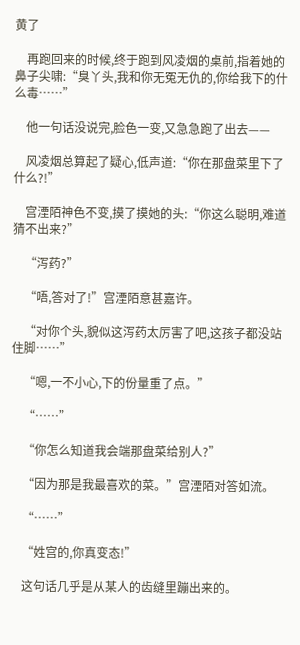黄了

    再跑回来的时候,终于跑到风凌烟的桌前,指着她的鼻子尖啸:“臭丫头,我和你无冤无仇的,你给我下的什么毒……”

    他一句话没说完,脸色一变,又急急跑了出去——

    风凌烟总算起了疑心,低声道:“你在那盘菜里下了什么?!”

    宫湮陌神色不变,摸了摸她的头:“你这么聪明,难道猜不出来?”

    “泻药?”

    “唔,答对了!”宫湮陌意甚嘉许。

    “对你个头,貌似这泻药太厉害了吧,这孩子都没站住脚……”

    “嗯,一不小心,下的份量重了点。”

    “……”

    “你怎么知道我会端那盘菜给别人?”

    “因为那是我最喜欢的菜。”宫湮陌对答如流。

    “……”

    “姓宫的,你真变态!”

    这句话几乎是从某人的齿缝里蹦出来的。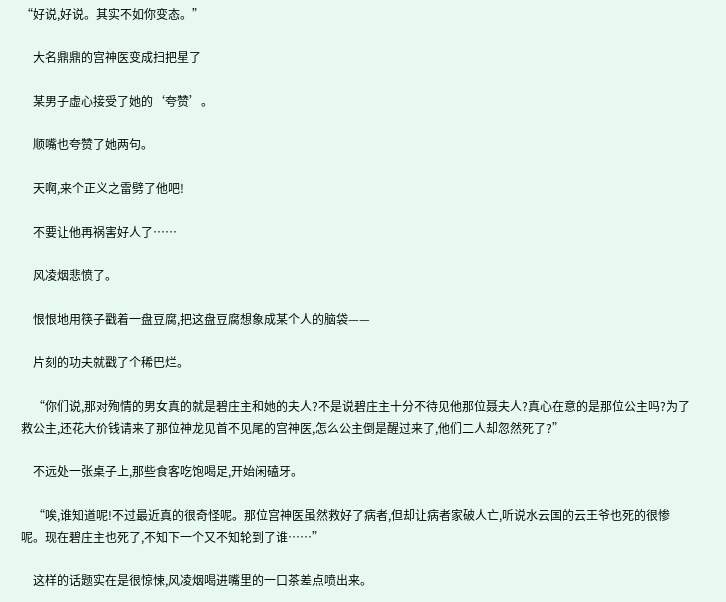“好说,好说。其实不如你变态。”

    大名鼎鼎的宫神医变成扫把星了

    某男子虚心接受了她的‘夸赞’。

    顺嘴也夸赞了她两句。

    天啊,来个正义之雷劈了他吧!

    不要让他再祸害好人了……

    风凌烟悲愤了。

    恨恨地用筷子戳着一盘豆腐,把这盘豆腐想象成某个人的脑袋——

    片刻的功夫就戳了个稀巴烂。

    “你们说,那对殉情的男女真的就是碧庄主和她的夫人?不是说碧庄主十分不待见他那位聂夫人?真心在意的是那位公主吗?为了救公主,还花大价钱请来了那位神龙见首不见尾的宫神医,怎么公主倒是醒过来了,他们二人却忽然死了?”

    不远处一张桌子上,那些食客吃饱喝足,开始闲磕牙。

    “唉,谁知道呢!不过最近真的很奇怪呢。那位宫神医虽然救好了病者,但却让病者家破人亡,听说水云国的云王爷也死的很惨呢。现在碧庄主也死了,不知下一个又不知轮到了谁……”

    这样的话题实在是很惊悚,风凌烟喝进嘴里的一口茶差点喷出来。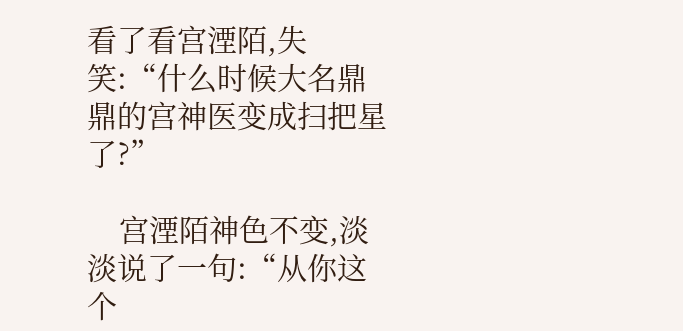看了看宫湮陌,失笑:“什么时候大名鼎鼎的宫神医变成扫把星了?”

    宫湮陌神色不变,淡淡说了一句:“从你这个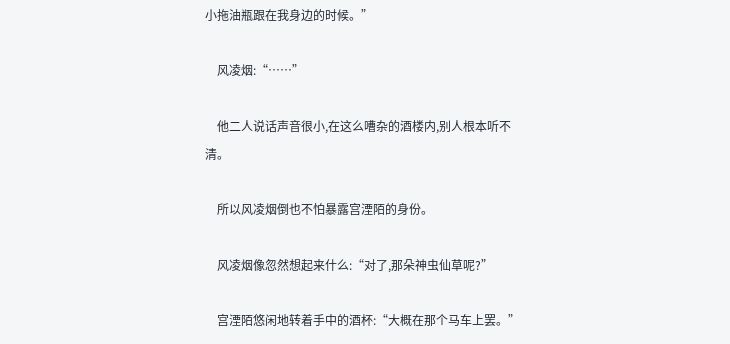小拖油瓶跟在我身边的时候。”

    风凌烟:“……”

    他二人说话声音很小,在这么嘈杂的酒楼内,别人根本听不清。

    所以风凌烟倒也不怕暴露宫湮陌的身份。

    风凌烟像忽然想起来什么:“对了,那朵神虫仙草呢?”

    宫湮陌悠闲地转着手中的酒杯:“大概在那个马车上罢。”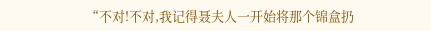“不对!不对,我记得聂夫人一开始将那个锦盒扔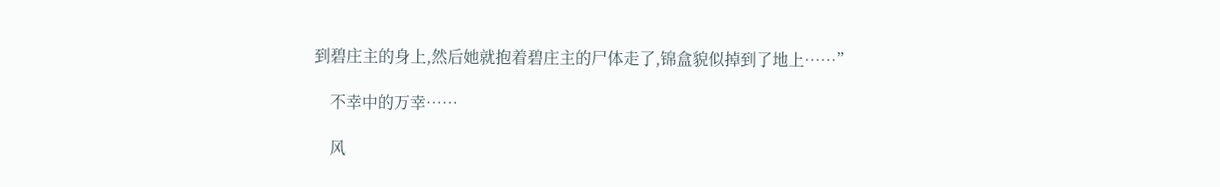到碧庄主的身上,然后她就抱着碧庄主的尸体走了,锦盒貌似掉到了地上……”

    不幸中的万幸……

    风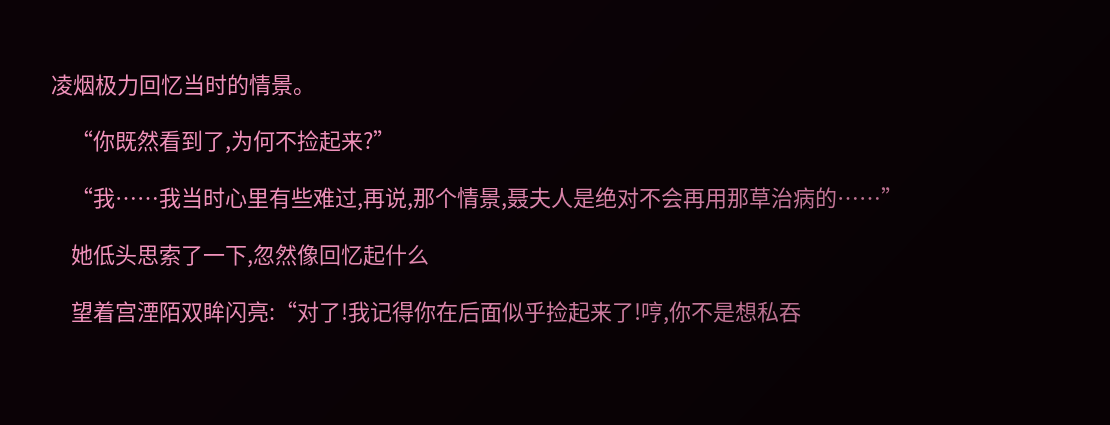凌烟极力回忆当时的情景。

    “你既然看到了,为何不捡起来?”

    “我……我当时心里有些难过,再说,那个情景,聂夫人是绝对不会再用那草治病的……”

    她低头思索了一下,忽然像回忆起什么

    望着宫湮陌双眸闪亮:“对了!我记得你在后面似乎捡起来了!哼,你不是想私吞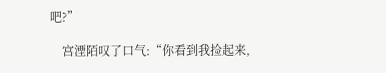吧?”

    宫湮陌叹了口气:“你看到我捡起来,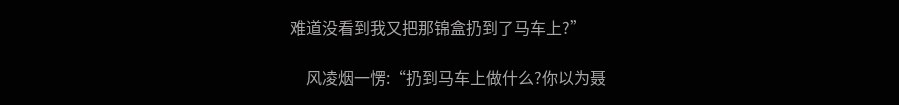难道没看到我又把那锦盒扔到了马车上?”

    风凌烟一愣:“扔到马车上做什么?你以为聂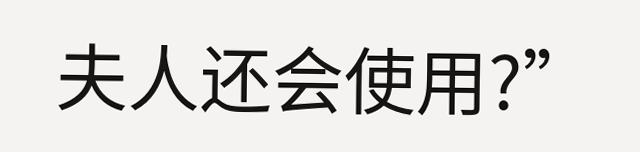夫人还会使用?”